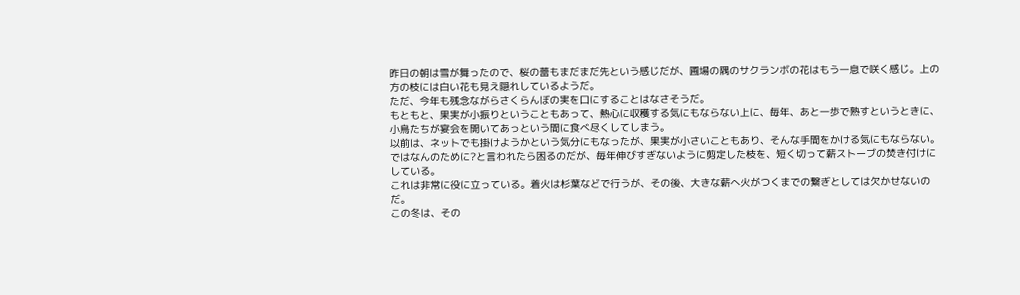昨日の朝は雪が舞ったので、桜の蕾もまだまだ先という感じだが、圃場の隅のサクランボの花はもう一息で咲く感じ。上の方の枝には白い花も見え隠れしているようだ。
ただ、今年も残念ながらさくらんぼの実を口にすることはなさそうだ。
もともと、果実が小振りということもあって、熱心に収穫する気にもならない上に、毎年、あと一歩で熟すというときに、小鳥たちが宴会を開いてあっという間に食べ尽くしてしまう。
以前は、ネットでも掛けようかという気分にもなったが、果実が小さいこともあり、そんな手間をかける気にもならない。
ではなんのために?と言われたら困るのだが、毎年伸びすぎないように剪定した枝を、短く切って薪ストーブの焚き付けにしている。
これは非常に役に立っている。着火は杉葉などで行うが、その後、大きな薪へ火がつくまでの繋ぎとしては欠かせないのだ。
この冬は、その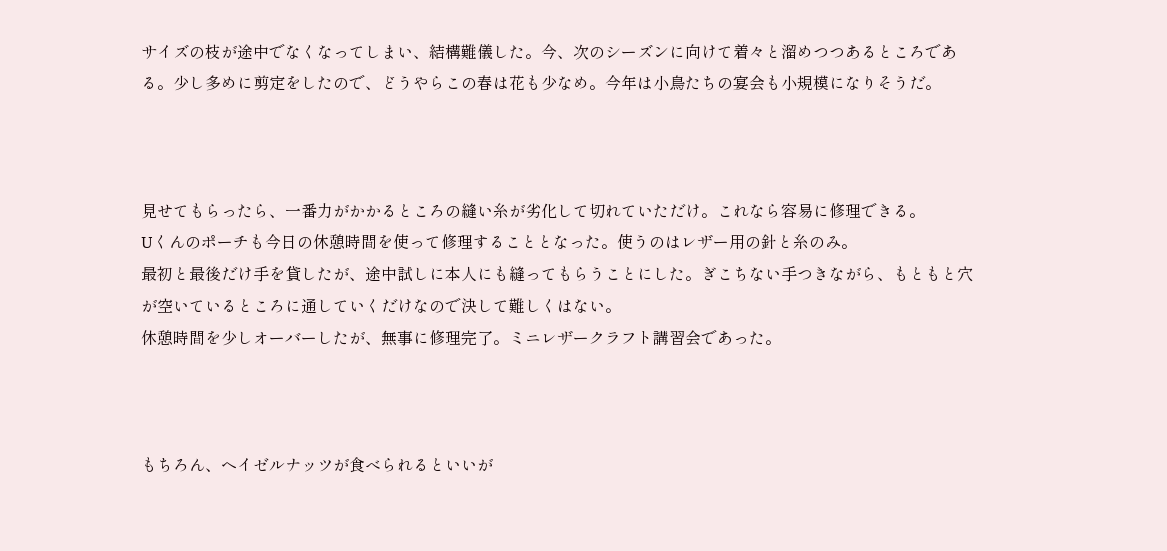サイズの枝が途中でなくなってしまい、結構難儀した。今、次のシーズンに向けて着々と溜めつつあるところである。少し多めに剪定をしたので、どうやらこの春は花も少なめ。今年は小鳥たちの宴会も小規模になりそうだ。



見せてもらったら、一番力がかかるところの縫い糸が劣化して切れていただけ。これなら容易に修理できる。
Uくんのポーチも今日の休憩時間を使って修理することとなった。使うのはレザー用の針と糸のみ。
最初と最後だけ手を貸したが、途中試しに本人にも縫ってもらうことにした。ぎこちない手つきながら、もともと穴が空いているところに通していくだけなので決して難しくはない。
休憩時間を少しオーバーしたが、無事に修理完了。ミニレザークラフト講習会であった。



もちろん、ヘイゼルナッツが食べられるといいが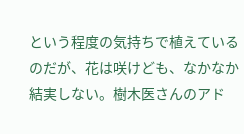という程度の気持ちで植えているのだが、花は咲けども、なかなか結実しない。樹木医さんのアド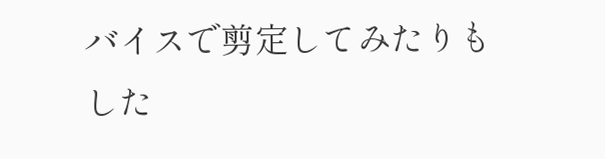バイスで剪定してみたりもした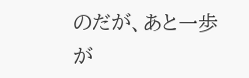のだが、あと一歩が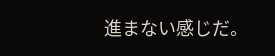進まない感じだ。